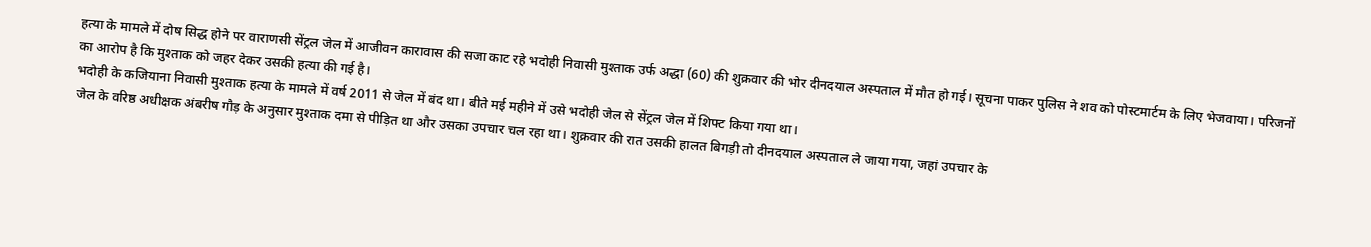हत्या के मामले में दोष सिद्ध होने पर वाराणसी सेंट्रल जेल में आजीवन कारावास की सजा काट रहे भदोही निवासी मुश्ताक उर्फ अद्धा (60) की शुक्रवार की भोर दीनदयाल अस्पताल में मौत हो गई। सूचना पाकर पुलिस ने शव को पोस्टमार्टम के लिए भेजवाया। परिजनों का आरोप है कि मुश्ताक को जहर देकर उसकी हत्या की गई है।
भदोही के कजियाना निवासी मुश्ताक हत्या के मामले में वर्ष 2011 से जेल में बंद था। बीते मई महीने में उसे भदोही जेल से सेंट्रल जेल में शिफ्ट किया गया था।
जेल के वरिष्ठ अधीक्षक अंबरीष गौड़ के अनुसार मुश्ताक दमा से पीड़ित था और उसका उपचार चल रहा था। शुक्रवार की रात उसकी हालत बिगड़ी तो दीनदयाल अस्पताल ले जाया गया, जहां उपचार के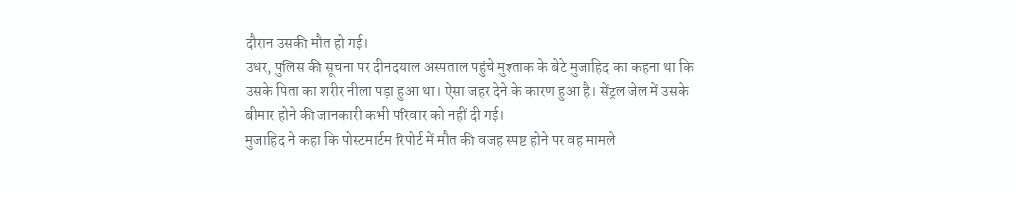दौरान उसकी मौत हो गई।
उधर, पुलिस की सूचना पर दीनदयाल अस्पताल पहुंचे मुश्ताक के बेटे मुजाहिद का कहना था कि उसके पिता का शरीर नीला पड़ा हुआ था। ऐसा जहर देने के कारण हुआ है। सेंट्रल जेल में उसके बीमार होने की जानकारी कभी परिवार को नहीं दी गई।
मुजाहिद ने कहा कि पोस्टमार्टम रिपोर्ट में मौत की वजह स्पष्ट होने पर वह मामले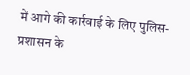में आगे की कार्रवाई के लिए पुलिस-प्रशासन के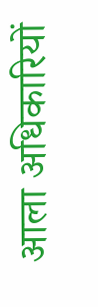आला अधिकारियों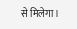से मिलेगा।